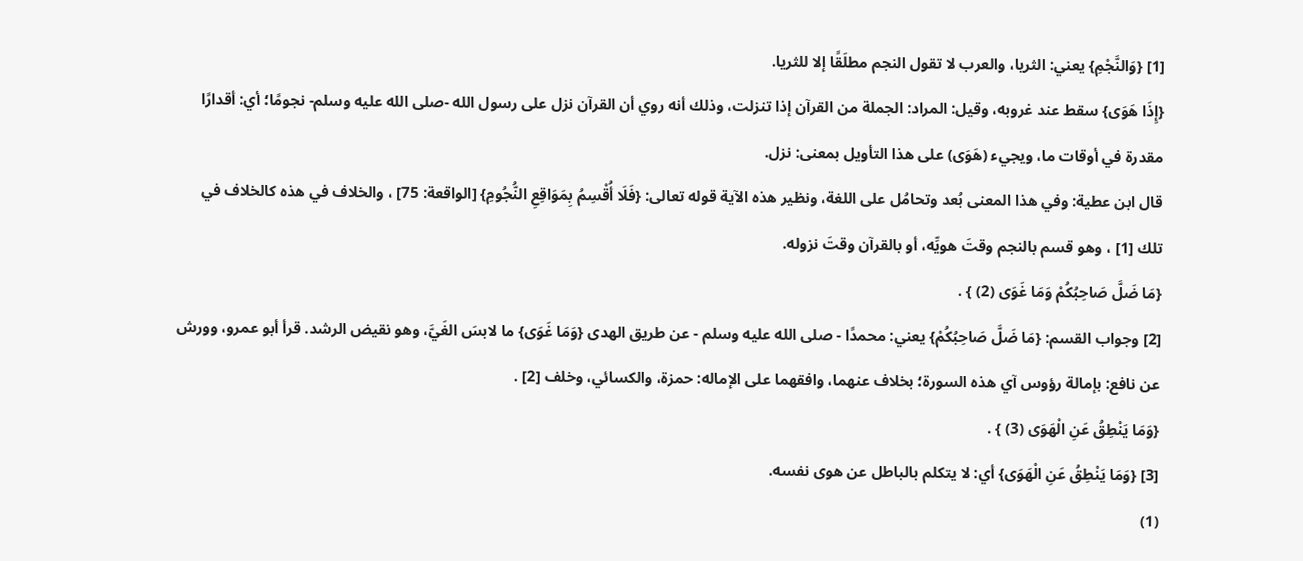[1] {وَالنَّجْمِ} يعني: الثريا، والعرب لا تقول النجم مطلَقًا إلا للثريا.
{إِذَا هَوَى} سقط عند غروبه، وقيل: المراد: الجملة من القرآن إذا تنزلت، وذلك أنه روي أن القرآن نزل على رسول الله -صلى الله عليه وسلم- نجومًا؛ أي: أقدارًا مقدرة في أوقات ما، ويجيء (هَوَى) على هذا التأويل بمعنى: نزل.
قال ابن عطية: وفي هذا المعنى بُعد وتحامُل على اللغة، ونظير هذه الآية قوله تعالى: {فَلَا أُقْسِمُ بِمَوَاقِعِ النُّجُومِ} [الواقعة: 75] ، والخلاف في هذه كالخلاف في تلك [1] ، وهو قسم بالنجم وقتَ هويِّه، أو بالقرآن وقتَ نزوله.
{مَا ضَلَّ صَاحِبُكُمْ وَمَا غَوَى (2) } .
[2] وجواب القسم: {مَا ضَلَّ صَاحِبُكُمْ} يعني: محمدًا - صلى الله عليه وسلم - عن طريق الهدى {وَمَا غَوَى} ما لابسَ الغَيَّ، وهو نقيض الرشد. قرأ أبو عمرو، وورش عن نافع: بإمالة رؤوس آي هذه السورة؛ بخلاف عنهما، وافقهما على الإماله: حمزة، والكسائي، وخلف [2] .
{وَمَا يَنْطِقُ عَنِ الْهَوَى (3) } .
[3] {وَمَا يَنْطِقُ عَنِ الْهَوَى} أي: لا يتكلم بالباطل عن هوى نفسه.
(1)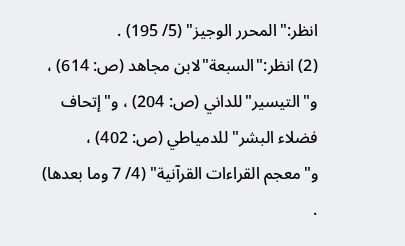انظر:"المحرر الوجيز" (5/ 195) .
(2) انظر:"السبعة"لابن مجاهد (ص: 614) ، و"التيسير"للداني (ص: 204) ، و"إتحاف فضلاء البشر"للدمياطي (ص: 402) ، و"معجم القراءات القرآنية" (4/ 7 وما بعدها) .